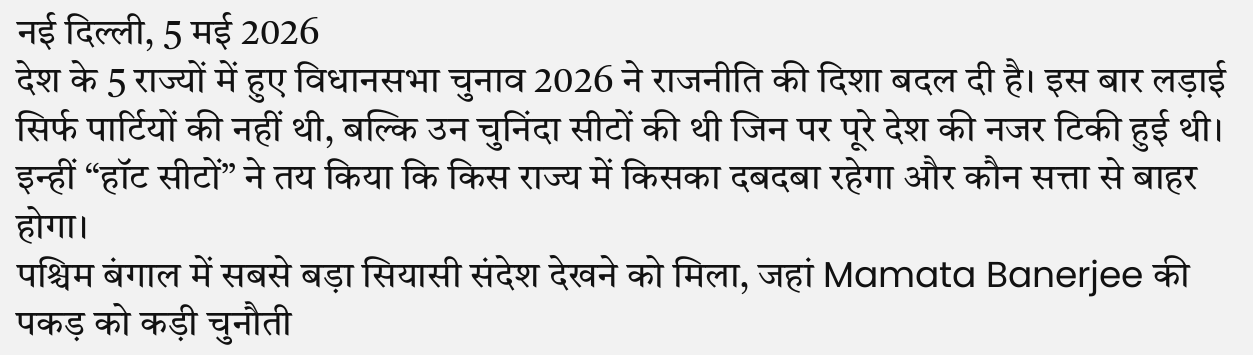नई दिल्ली, 5 मई 2026
देश के 5 राज्यों में हुए विधानसभा चुनाव 2026 ने राजनीति की दिशा बदल दी है। इस बार लड़ाई सिर्फ पार्टियों की नहीं थी, बल्कि उन चुनिंदा सीटों की थी जिन पर पूरे देश की नजर टिकी हुई थी। इन्हीं “हॉट सीटों” ने तय किया कि किस राज्य में किसका दबदबा रहेगा और कौन सत्ता से बाहर होगा।
पश्चिम बंगाल में सबसे बड़ा सियासी संदेश देखने को मिला, जहां Mamata Banerjee की पकड़ को कड़ी चुनौती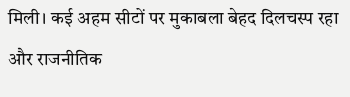मिली। कई अहम सीटों पर मुकाबला बेहद दिलचस्प रहा और राजनीतिक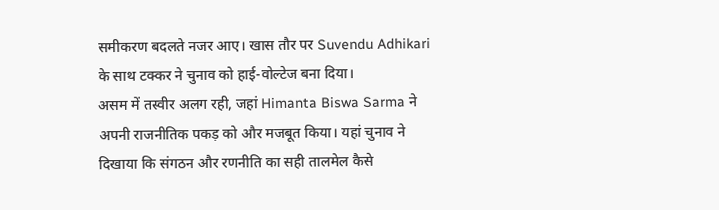समीकरण बदलते नजर आए। खास तौर पर Suvendu Adhikari के साथ टक्कर ने चुनाव को हाई-वोल्टेज बना दिया।
असम में तस्वीर अलग रही, जहां Himanta Biswa Sarma ने अपनी राजनीतिक पकड़ को और मजबूत किया। यहां चुनाव ने दिखाया कि संगठन और रणनीति का सही तालमेल कैसे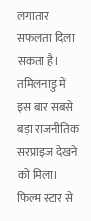लगातार सफलता दिला सकता है।
तमिलनाडु में इस बार सबसे बड़ा राजनीतिक सरप्राइज देखने को मिला। फिल्म स्टार से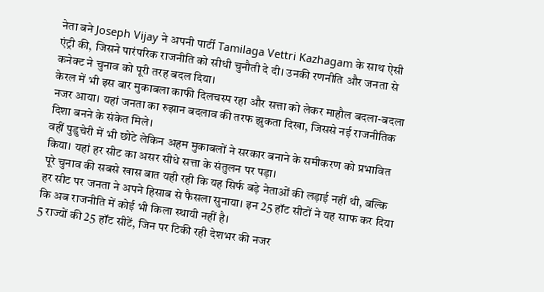नेता बने Joseph Vijay ने अपनी पार्टी Tamilaga Vettri Kazhagam के साथ ऐसी एंट्री की, जिसने पारंपरिक राजनीति को सीधी चुनौती दे दी। उनकी रणनीति और जनता से कनेक्ट ने चुनाव को पूरी तरह बदल दिया।
केरल में भी इस बार मुकाबला काफी दिलचस्प रहा और सत्ता को लेकर माहौल बदला-बदला नजर आया। यहां जनता का रुझान बदलाव की तरफ झुकता दिखा, जिससे नई राजनीतिक दिशा बनने के संकेत मिले।
वहीं पुडुचेरी में भी छोटे लेकिन अहम मुकाबलों ने सरकार बनाने के समीकरण को प्रभावित किया। यहां हर सीट का असर सीधे सत्ता के संतुलन पर पड़ा।
पूरे चुनाव की सबसे खास बात यही रही कि यह सिर्फ बड़े नेताओं की लड़ाई नहीं थी, बल्कि हर सीट पर जनता ने अपने हिसाब से फैसला सुनाया। इन 25 हॉट सीटों ने यह साफ कर दिया कि अब राजनीति में कोई भी किला स्थायी नहीं है।
5 राज्यों की 25 हॉट सीटें, जिन पर टिकी रही देशभर की नजर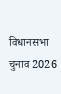विधानसभा चुनाव 2026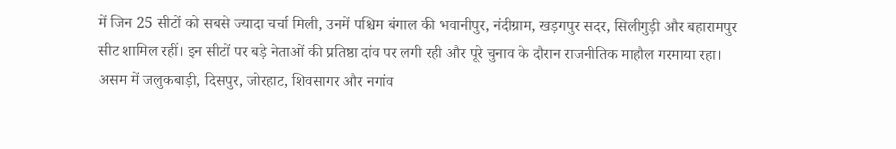में जिन 25 सीटों को सबसे ज्यादा चर्चा मिली, उनमें पश्चिम बंगाल की भवानीपुर, नंदीग्राम, खड़गपुर सदर, सिलीगुड़ी और बहारामपुर सीट शामिल रहीं। इन सीटों पर बड़े नेताओं की प्रतिष्ठा दांव पर लगी रही और पूरे चुनाव के दौरान राजनीतिक माहौल गरमाया रहा।
असम में जलुकबाड़ी, दिसपुर, जोरहाट, शिवसागर और नगांव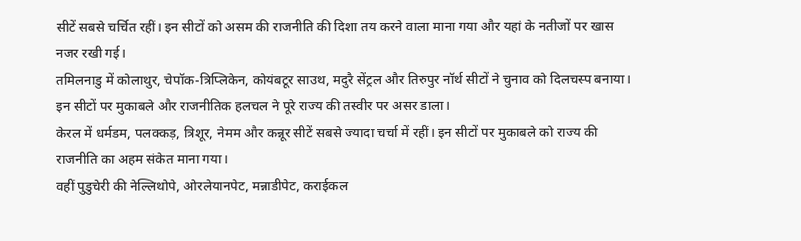सीटें सबसे चर्चित रहीं। इन सीटों को असम की राजनीति की दिशा तय करने वाला माना गया और यहां के नतीजों पर खास नजर रखी गई।
तमिलनाडु में कोलाथुर, चेपॉक-त्रिप्लिकेन, कोयंबटूर साउथ, मदुरै सेंट्रल और तिरुपुर नॉर्थ सीटों ने चुनाव को दिलचस्प बनाया। इन सीटों पर मुकाबले और राजनीतिक हलचल ने पूरे राज्य की तस्वीर पर असर डाला।
केरल में धर्मडम, पलक्कड़, त्रिशूर, नेमम और कन्नूर सीटें सबसे ज्यादा चर्चा में रहीं। इन सीटों पर मुकाबले को राज्य की राजनीति का अहम संकेत माना गया।
वहीं पुडुचेरी की नेल्लिथोपे, ओरलेयानपेट, मन्नाडीपेट, कराईकल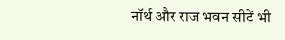नॉर्थ और राज भवन सीटें भी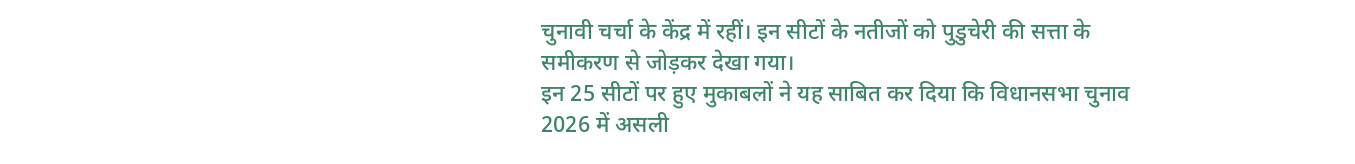चुनावी चर्चा के केंद्र में रहीं। इन सीटों के नतीजों को पुडुचेरी की सत्ता के समीकरण से जोड़कर देखा गया।
इन 25 सीटों पर हुए मुकाबलों ने यह साबित कर दिया कि विधानसभा चुनाव 2026 में असली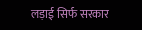लड़ाई सिर्फ सरकार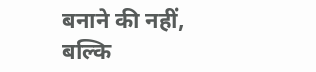बनाने की नहीं, बल्कि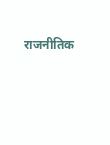राजनीतिक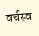वर्चस्व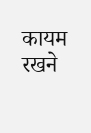कायम रखने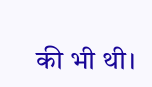की भी थी।